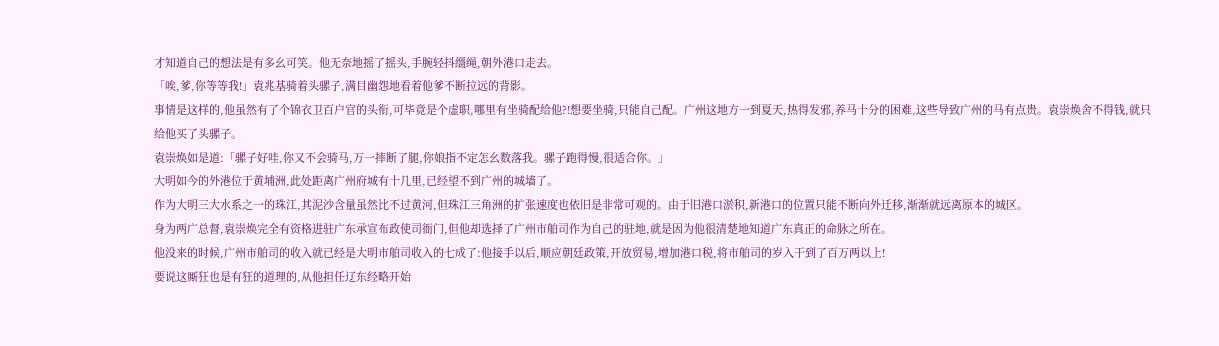才知道自己的想法是有多幺可笑。他无奈地摇了摇头,手腕轻抖缰绳,朝外港口走去。
「唉,爹,你等等我!」袁兆基骑着头骡子,满目幽怨地看着他爹不断拉远的背影。
事情是这样的,他虽然有了个锦衣卫百户官的头衔,可毕竟是个虚职,哪里有坐骑配给他?!想要坐骑,只能自己配。广州这地方一到夏天,热得发邪,养马十分的困难,这些导致广州的马有点贵。袁崇焕舍不得钱,就只给他买了头骡子。
袁崇焕如是道:「骡子好哇,你又不会骑马,万一摔断了腿,你娘指不定怎幺数落我。骡子跑得慢,很适合你。」
大明如今的外港位于黄埔洲,此处距离广州府城有十几里,已经望不到广州的城墙了。
作为大明三大水系之一的珠江,其泥沙含量虽然比不过黄河,但珠江三角洲的扩张速度也依旧是非常可观的。由于旧港口淤积,新港口的位置只能不断向外迁移,渐渐就远离原本的城区。
身为两广总督,袁崇焕完全有资格进驻广东承宣布政使司衙门,但他却选择了广州市舶司作为自己的驻地,就是因为他很清楚地知道广东真正的命脉之所在。
他没来的时候,广州市舶司的收入就已经是大明市舶司收入的七成了:他接手以后,顺应朝廷政策,开放贸易,增加港口税,将市舶司的岁入干到了百万两以上!
要说这厮狂也是有狂的道理的,从他担任辽东经略开始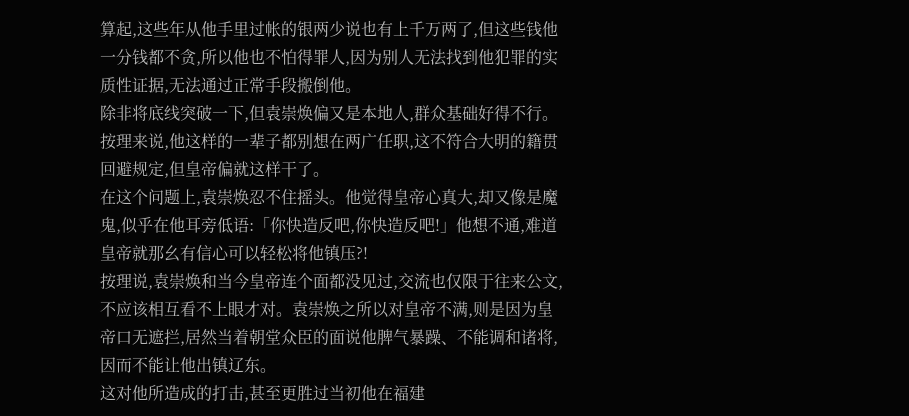算起,这些年从他手里过帐的银两少说也有上千万两了,但这些钱他一分钱都不贪,所以他也不怕得罪人,因为别人无法找到他犯罪的实质性证据,无法通过正常手段搬倒他。
除非将底线突破一下,但袁崇焕偏又是本地人,群众基础好得不行。按理来说,他这样的一辈子都别想在两广任职,这不符合大明的籍贯回避规定,但皇帝偏就这样干了。
在这个问题上,袁崇焕忍不住摇头。他觉得皇帝心真大,却又像是魔鬼,似乎在他耳旁低语:「你快造反吧,你快造反吧!」他想不通,难道皇帝就那幺有信心可以轻松将他镇压?!
按理说,袁崇焕和当今皇帝连个面都没见过,交流也仅限于往来公文,不应该相互看不上眼才对。袁崇焕之所以对皇帝不满,则是因为皇帝口无遮拦,居然当着朝堂众臣的面说他脾气暴躁、不能调和诸将,因而不能让他出镇辽东。
这对他所造成的打击,甚至更胜过当初他在福建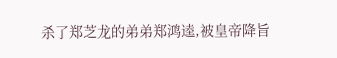杀了郑芝龙的弟弟郑鸿逵,被皇帝降旨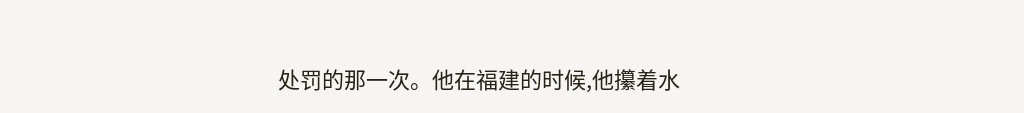处罚的那一次。他在福建的时候,他攥着水